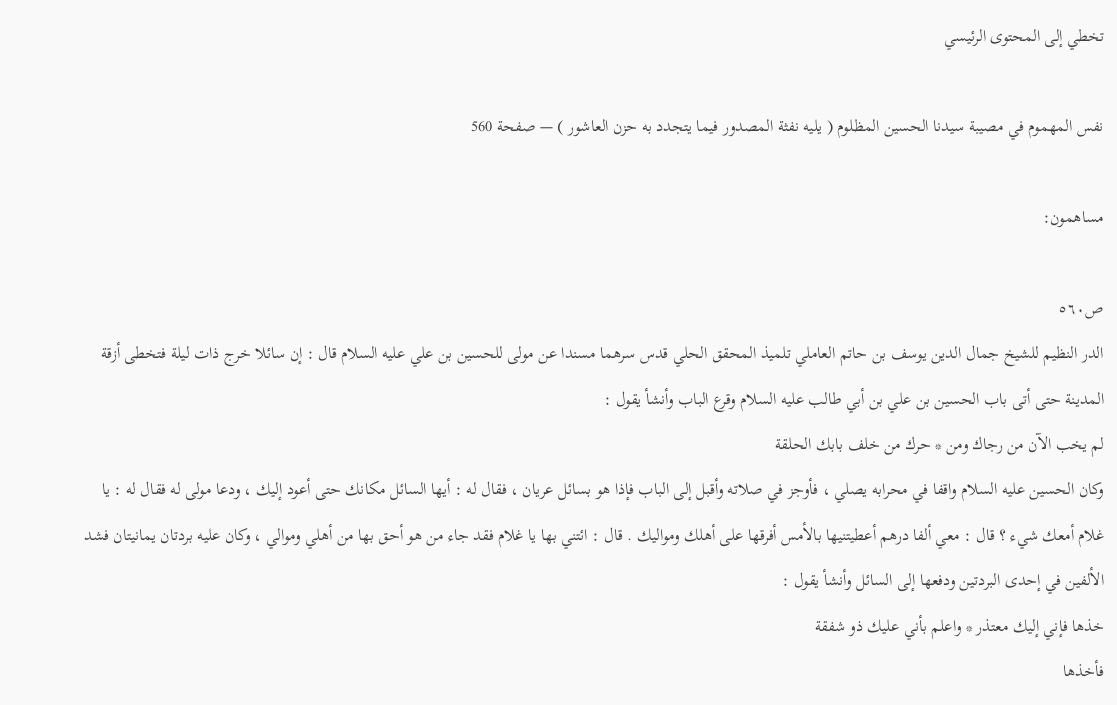تخطي إلى المحتوى الرئيسي

نفس المهموم في مصيبة سيدنا الحسين المظلوم ( يليه نفثة المصدور فيما يتجدد به حزن العاشور ) — صفحة 560

مساهمون:

ص٥٦٠
الدر النظيم للشيخ جمال الدين يوسف بن حاتم العاملي تلميذ المحقق الحلي قدس سرهما مسندا عن مولى للحسين بن علي عليه السلام قال : إن سائلا خرج ذات ليلة فتخطى أزقة المدينة حتى أتى باب الحسين بن علي بن أبي طالب عليه السلام وقرع الباب وأنشأ يقول :
لم يخب الآن من رجاك ومن * حرك من خلف بابك الحلقة
وكان الحسين عليه السلام واقفا في محرابه يصلي ، فأوجز في صلاته وأقبل إلى الباب فإذا هو بسائل عريان ، فقال له : أيها السائل مكانك حتى أعود إليك ، ودعا مولى له فقال له : يا غلام أمعك شيء ؟ قال : معي ألفا درهم أعطيتنيها بالأمس أفرقها على أهلك ومواليك . قال : ائتني بها يا غلام فقد جاء من هو أحق بها من أهلي وموالي ، وكان عليه بردتان يمانيتان فشد الألفين في إحدى البردتين ودفعها إلى السائل وأنشأ يقول :
خذها فإني إليك معتذر * واعلم بأني عليك ذو شفقة
فأخذها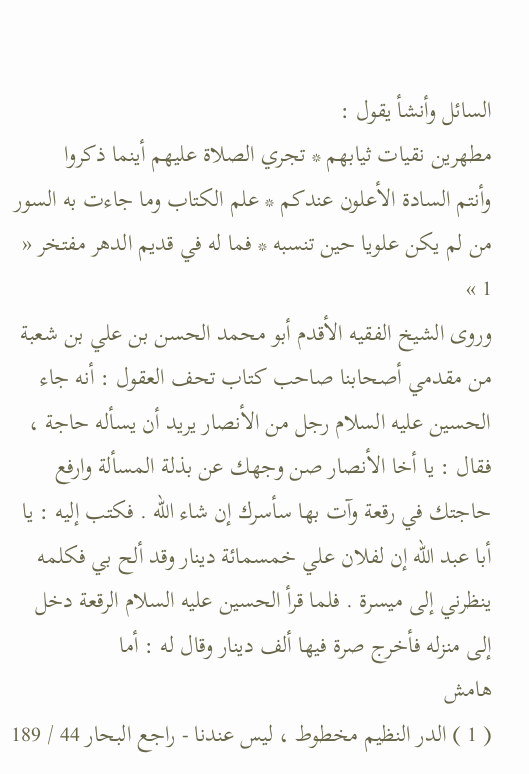السائل وأنشأ يقول :
مطهرين نقيات ثيابهم * تجري الصلاة عليهم أينما ذكروا
وأنتم السادة الأعلون عندكم * علم الكتاب وما جاءت به السور
من لم يكن علويا حين تنسبه * فما له في قديم الدهر مفتخر « 1 »
وروى الشيخ الفقيه الأقدم أبو محمد الحسن بن علي بن شعبة من مقدمي أصحابنا صاحب كتاب تحف العقول : أنه جاء الحسين عليه السلام رجل من الأنصار يريد أن يسأله حاجة ، فقال : يا أخا الأنصار صن وجهك عن بذلة المسألة وارفع حاجتك في رقعة وآت بها سأسرك إن شاء اللّه . فكتب إليه : يا أبا عبد اللّه إن لفلان علي خمسمائة دينار وقد ألح بي فكلمه ينظرني إلى ميسرة . فلما قرأ الحسين عليه السلام الرقعة دخل إلى منزله فأخرج صرة فيها ألف دينار وقال له : أما
هامش
( 1 ) الدر النظيم مخطوط ، ليس عندنا - راجع البحار 44 / 189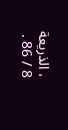، الذريعة 8 / 86 .